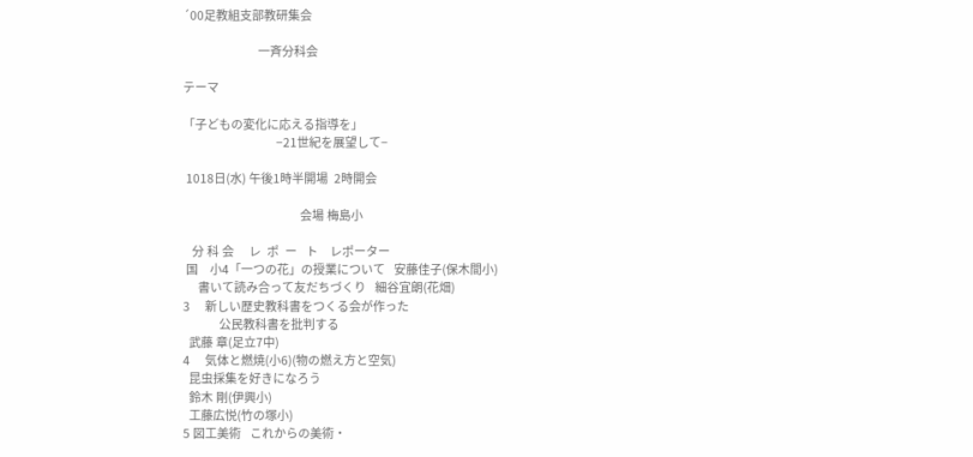´00足教組支部教研集会

                         一斉分科会

テーマ

「子どもの変化に応える指導を」
                               −21世紀を展望して−

 1018日(水) 午後1時半開場  2時開会

                                       会場 梅島小

   分 科 会     レ  ポ  ー   ト    レポーター
 国    小4「一つの花」の授業について   安藤佳子(保木間小)
     書いて読み合って友だちづくり   細谷宜朗(花畑)
3     新しい歴史教科書をつくる会が作った
            公民教科書を批判する
  武藤 章(足立7中)
4     気体と燃焼(小6)(物の燃え方と空気)
  昆虫採集を好きになろう
  鈴木 剛(伊興小)
  工藤広悦(竹の塚小)
5 図工美術   これからの美術・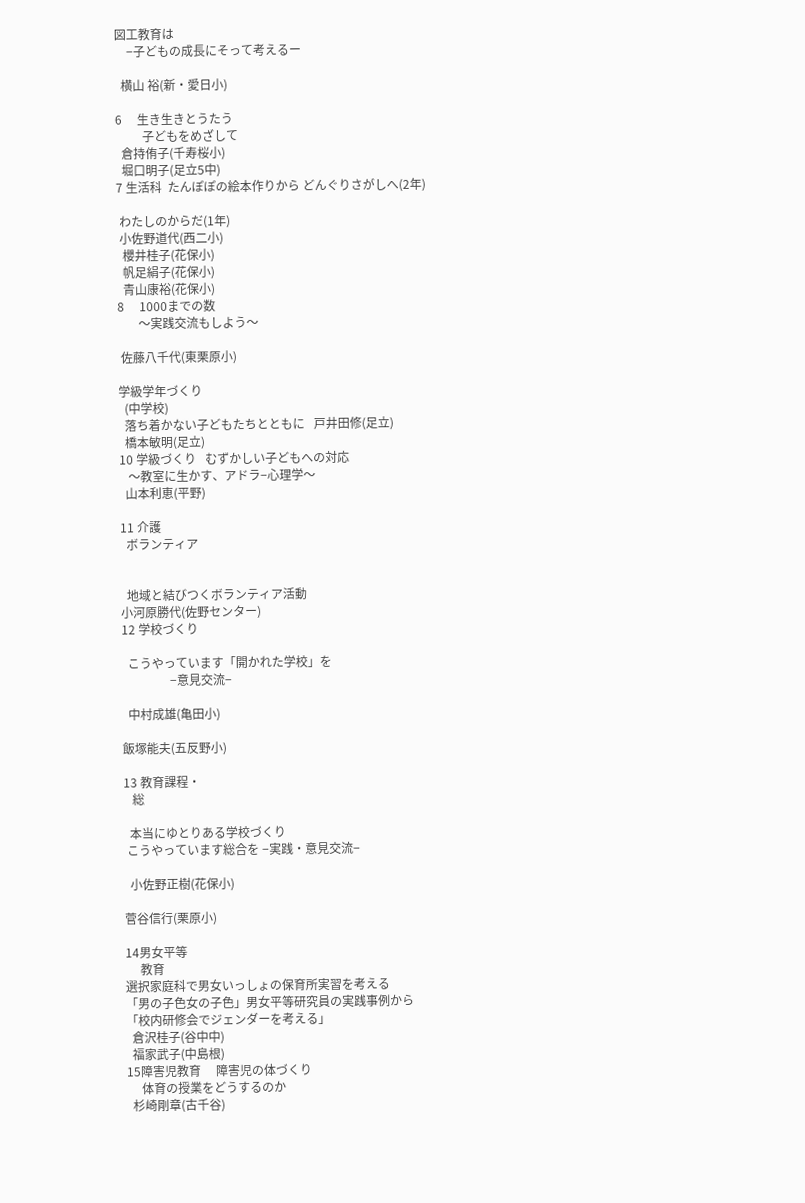図工教育は
    −子どもの成長にそって考えるー

  横山 裕(新・愛日小)

6     生き生きとうたう
         子どもをめざして
  倉持侑子(千寿桜小)
  堀口明子(足立5中)
7 生活科  たんぽぽの絵本作りから どんぐりさがしへ(2年)

 わたしのからだ(1年)
 小佐野道代(西二小)
  櫻井桂子(花保小)
  帆足絹子(花保小)
  青山康裕(花保小)
8     1000までの数
       〜実践交流もしよう〜

 佐藤八千代(東栗原小)

学級学年づくり
  (中学校)
  落ち着かない子どもたちとともに   戸井田修(足立)
  橋本敏明(足立)
10 学級づくり   むずかしい子どもへの対応
   〜教室に生かす、アドラ−心理学〜
  山本利恵(平野)

11 介護
  ボランティア


  地域と結びつくボランティア活動
小河原勝代(佐野センター)
12 学校づくり

  こうやっています「開かれた学校」を
                −意見交流−

  中村成雄(亀田小)

飯塚能夫(五反野小)

13 教育課程・
   総

  本当にゆとりある学校づくり
 こうやっています総合を −実践・意見交流−

  小佐野正樹(花保小)

菅谷信行(栗原小)

14男女平等
     教育
選択家庭科で男女いっしょの保育所実習を考える
「男の子色女の子色」男女平等研究員の実践事例から
「校内研修会でジェンダーを考える」
  倉沢桂子(谷中中)
  福家武子(中島根)
15障害児教育     障害児の体づくり
     体育の授業をどうするのか
  杉崎剛章(古千谷)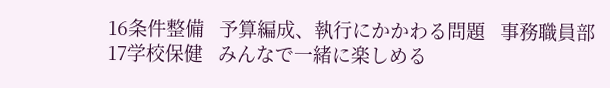16条件整備   予算編成、執行にかかわる問題   事務職員部
17学校保健   みんなで一緒に楽しめる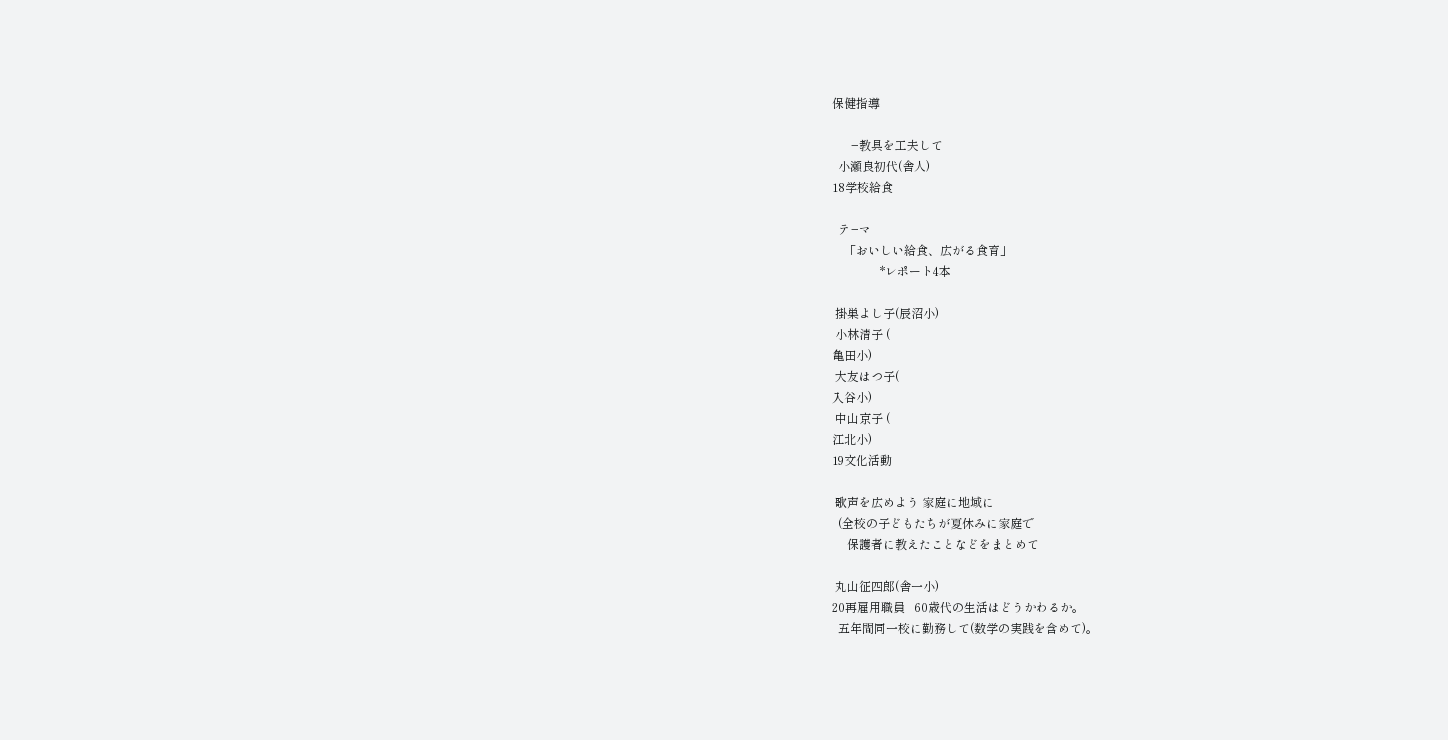保健指導

      −教具を工夫して
  小瀬良初代(舎人)
18学校給食

  テ−マ
    「おいしい給食、広がる食育」
                *レポート4本

 掛巣よし子(辰沼小)
 小林清子 (
亀田小)
 大友はつ子(
入谷小)
 中山京子 (
江北小)
19文化活動

 歌声を広めよう 家庭に地域に
  (全校の子どもたちが夏休みに家庭で
     保護者に教えたことなどをまとめて

 丸山征四郎(舎一小)
20再雇用職員   60歳代の生活はどうかわるか。
  五年間同一校に勤務して(数学の実践を含めて)。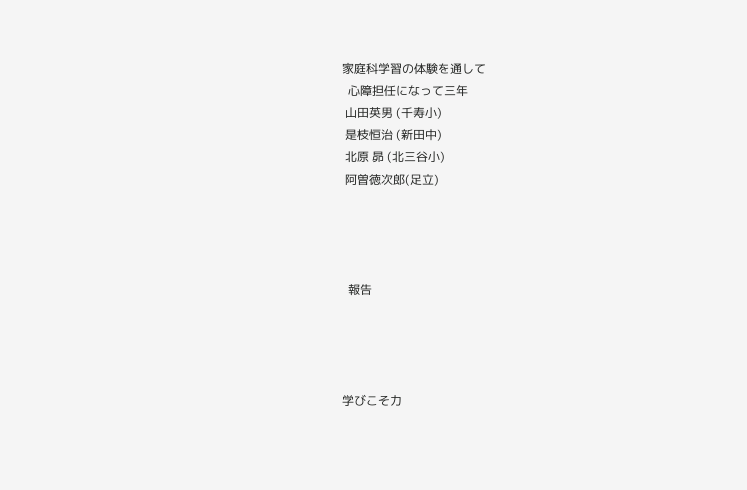家庭科学習の体験を通して
  心障担任になって三年
 山田英男 (千寿小)
 是枝恒治 (新田中)
 北原 昴 (北三谷小)
 阿曽徳次郎(足立)




  報告




学びこそ力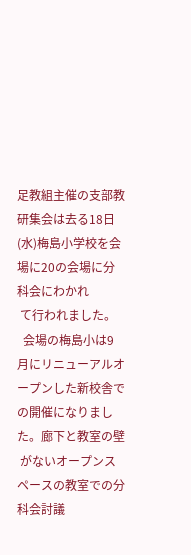足教組主催の支部教研集会は去る18日(水)梅島小学校を会場に20の会場に分科会にわかれ
 て行われました。
  会場の梅島小は9月にリニューアルオープンした新校舎での開催になりました。廊下と教室の壁
 がないオープンスペースの教室での分科会討議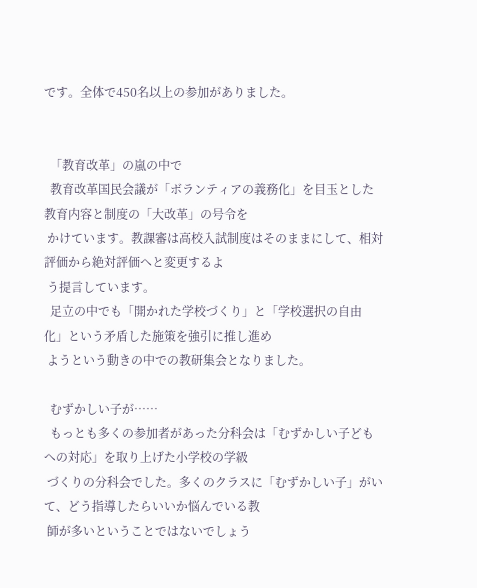です。全体で450名以上の参加がありました。


  「教育改革」の嵐の中で
  教育改革国民会議が「ボランティアの義務化」を目玉とした教育内容と制度の「大改革」の号令を
 かけています。教課審は高校入試制度はそのままにして、相対評価から絶対評価へと変更するよ
 う提言しています。
  足立の中でも「開かれた学校づくり」と「学校選択の自由化」という矛盾した施策を強引に推し進め
 ようという動きの中での教研集会となりました。

  むずかしい子が……
  もっとも多くの参加者があった分科会は「むずかしい子どもへの対応」を取り上げた小学校の学級
 づくりの分科会でした。多くのクラスに「むずかしい子」がいて、どう指導したらいいか悩んでいる教
 師が多いということではないでしょう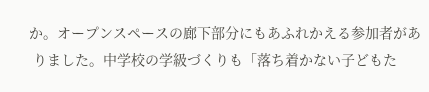か。オープンスペースの廊下部分にもあふれかえる参加者があ
 りました。中学校の学級づくりも「落ち着かない子どもた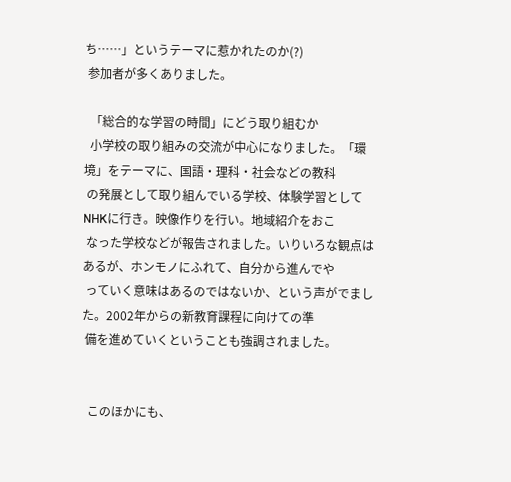ち……」というテーマに惹かれたのか(?)
 参加者が多くありました。

  「総合的な学習の時間」にどう取り組むか
  小学校の取り組みの交流が中心になりました。「環境」をテーマに、国語・理科・社会などの教科
 の発展として取り組んでいる学校、体験学習としてNHKに行き。映像作りを行い。地域紹介をおこ
 なった学校などが報告されました。いりいろな観点はあるが、ホンモノにふれて、自分から進んでや
 っていく意味はあるのではないか、という声がでました。2002年からの新教育課程に向けての準
 備を進めていくということも強調されました。


  このほかにも、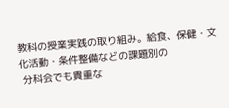教科の授業実践の取り組み。給食、保健・文化活動・条件整備などの課題別の
 分科会でも貴重な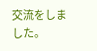交流をしました。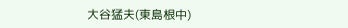大谷猛夫(東島根中)